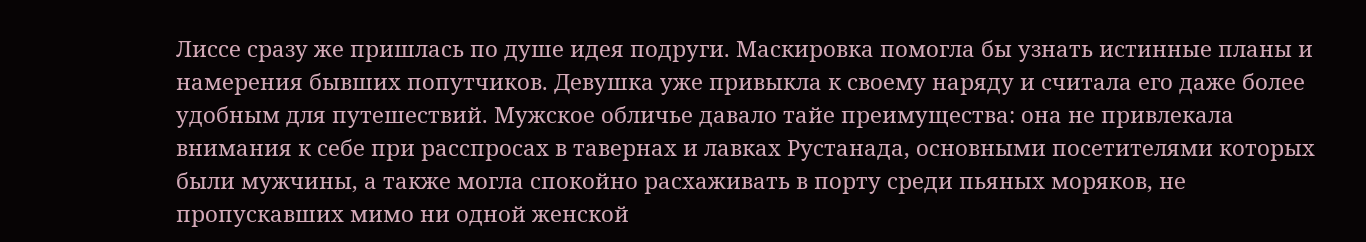Лиссе сразу же пришлась по душе идея подруги. Маскировка помогла бы узнать истинные планы и намерения бывших попутчиков. Девушка уже привыкла к своему наряду и считала его даже более удобным для путешествий. Мужское обличье давало тайе преимущества: она не привлекала внимания к себе при расспросах в тавернах и лавках Рустанада, основными посетителями которых были мужчины, а также могла спокойно расхаживать в порту среди пьяных моряков, не пропускавших мимо ни одной женской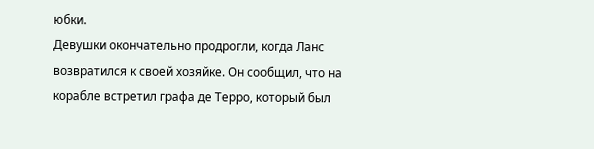юбки.
Девушки окончательно продрогли, когда Ланс возвратился к своей хозяйке. Он сообщил, что на корабле встретил графа де Терро, который был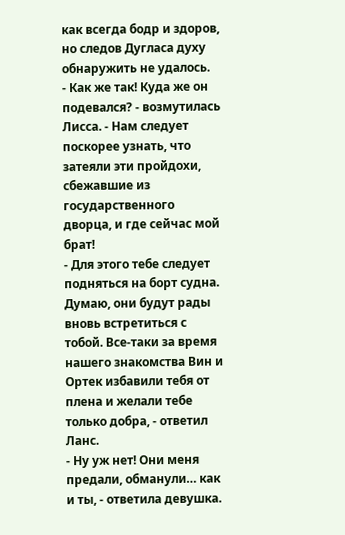как всегда бодр и здоров, но следов Дугласа духу обнаружить не удалось.
- Как же так! Куда же он подевался? - возмутилась Лисса. - Нам следует поскорее узнать, что затеяли эти пройдохи, сбежавшие из государственного дворца, и где сейчас мой брат!
- Для этого тебе следует подняться на борт судна. Думаю, они будут рады вновь встретиться с тобой. Все-таки за время нашего знакомства Вин и Ортек избавили тебя от плена и желали тебе только добра, - ответил Ланс.
- Ну уж нет! Они меня предали, обманули… как и ты, - ответила девушка.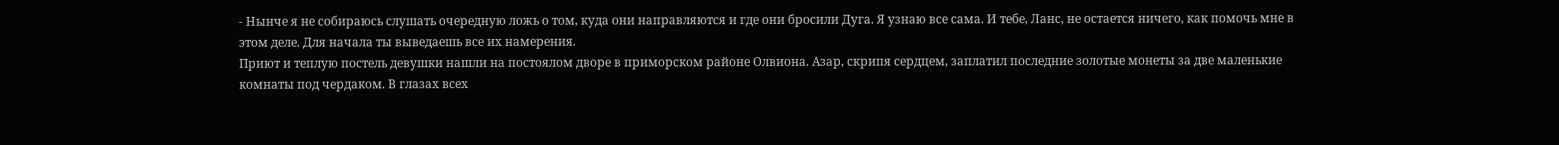- Нынче я не собираюсь слушать очередную ложь о том, куда они направляются и где они бросили Дуга. Я узнаю все сама. И тебе, Ланс, не остается ничего, как помочь мне в этом деле. Для начала ты выведаешь все их намерения.
Приют и теплую постель девушки нашли на постоялом дворе в приморском районе Олвиона. Азар, скрипя сердцем, заплатил последние золотые монеты за две маленькие комнаты под чердаком. В глазах всех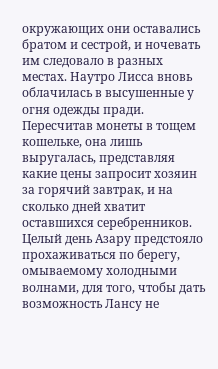окружающих они оставались братом и сестрой, и ночевать им следовало в разных местах. Наутро Лисса вновь облачилась в высушенные у огня одежды пради. Пересчитав монеты в тощем кошельке, она лишь выругалась, представляя какие цены запросит хозяин за горячий завтрак, и на сколько дней хватит оставшихся серебренников.
Целый день Азару предстояло прохаживаться по берегу, омываемому холодными волнами, для того, чтобы дать возможность Лансу не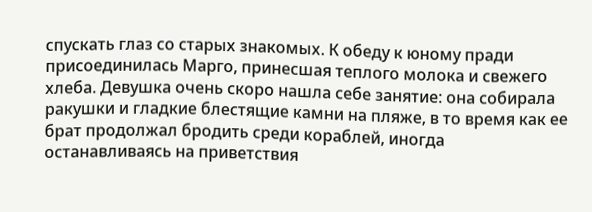спускать глаз со старых знакомых. К обеду к юному пради присоединилась Марго, принесшая теплого молока и свежего хлеба. Девушка очень скоро нашла себе занятие: она собирала ракушки и гладкие блестящие камни на пляже, в то время как ее брат продолжал бродить среди кораблей, иногда останавливаясь на приветствия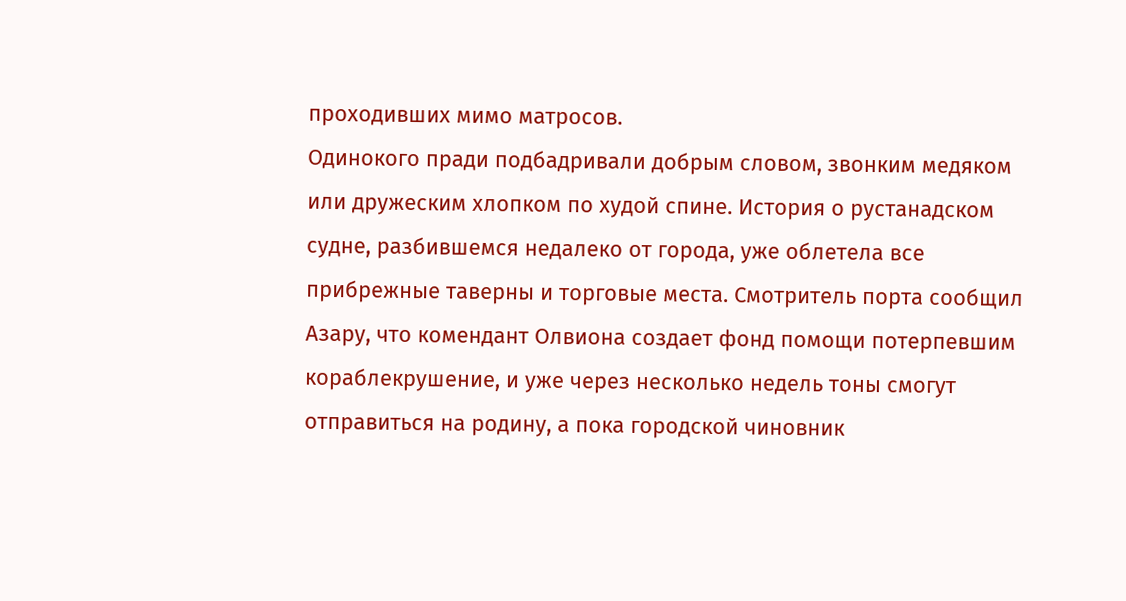проходивших мимо матросов.
Одинокого пради подбадривали добрым словом, звонким медяком или дружеским хлопком по худой спине. История о рустанадском судне, разбившемся недалеко от города, уже облетела все прибрежные таверны и торговые места. Смотритель порта сообщил Азару, что комендант Олвиона создает фонд помощи потерпевшим кораблекрушение, и уже через несколько недель тоны смогут отправиться на родину, а пока городской чиновник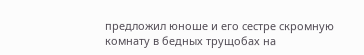предложил юноше и его сестре скромную комнату в бедных трущобах на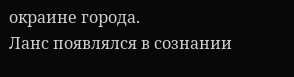окраине города.
Ланс появлялся в сознании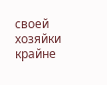своей хозяйки крайне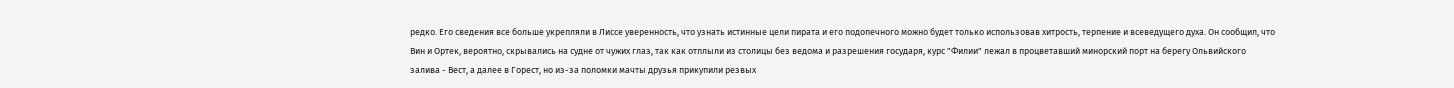редко. Его сведения все больше укрепляли в Лиссе уверенность, что узнать истинные цели пирата и его подопечного можно будет только использовав хитрость, терпение и всеведущего духа. Он сообщил, что Вин и Ортек, вероятно, скрывались на судне от чужих глаз, так как отплыли из столицы без ведома и разрешения государя, курс "Филии" лежал в процветавший минорский порт на берегу Ольвийского залива - Вест, а далее в Горест, но из-за поломки мачты друзья прикупили резвых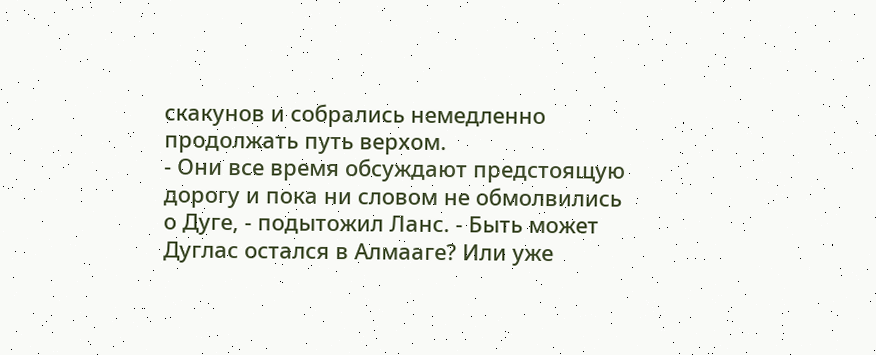скакунов и собрались немедленно продолжать путь верхом.
- Они все время обсуждают предстоящую дорогу и пока ни словом не обмолвились о Дуге, - подытожил Ланс. - Быть может Дуглас остался в Алмааге? Или уже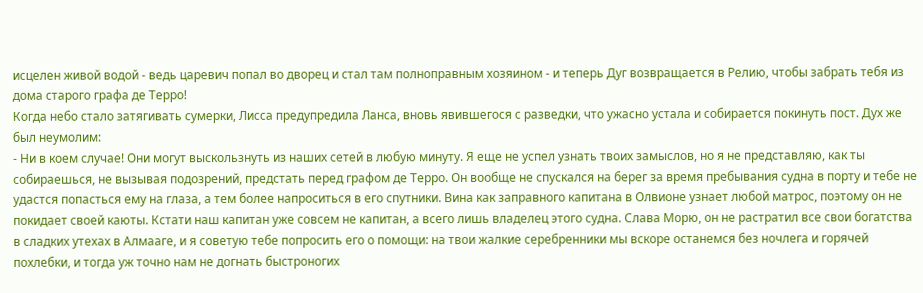исцелен живой водой - ведь царевич попал во дворец и стал там полноправным хозяином - и теперь Дуг возвращается в Релию, чтобы забрать тебя из дома старого графа де Терро!
Когда небо стало затягивать сумерки, Лисса предупредила Ланса, вновь явившегося с разведки, что ужасно устала и собирается покинуть пост. Дух же был неумолим:
- Ни в коем случае! Они могут выскользнуть из наших сетей в любую минуту. Я еще не успел узнать твоих замыслов, но я не представляю, как ты собираешься, не вызывая подозрений, предстать перед графом де Терро. Он вообще не спускался на берег за время пребывания судна в порту и тебе не удастся попасться ему на глаза, а тем более напроситься в его спутники. Вина как заправного капитана в Олвионе узнает любой матрос, поэтому он не покидает своей каюты. Кстати наш капитан уже совсем не капитан, а всего лишь владелец этого судна. Слава Морю, он не растратил все свои богатства в сладких утехах в Алмааге, и я советую тебе попросить его о помощи: на твои жалкие серебренники мы вскоре останемся без ночлега и горячей похлебки, и тогда уж точно нам не догнать быстроногих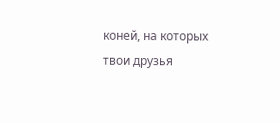коней, на которых твои друзья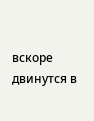вскоре двинутся в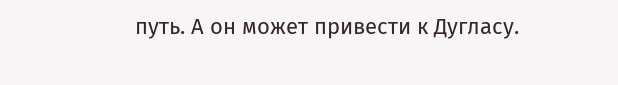путь. А он может привести к Дугласу.